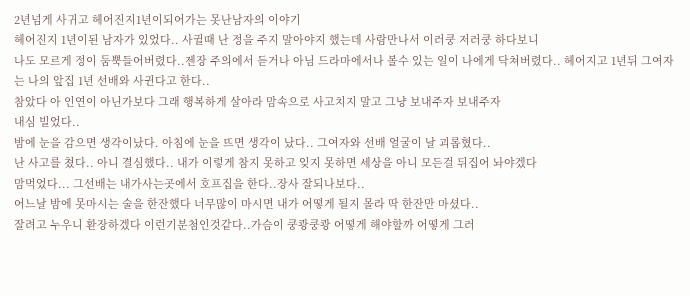2년넘게 사귀고 헤어진지1년이되어가는 못난남자의 이야기
헤어진지 1년이된 남자가 있었다.. 사귈때 난 정을 주지 말아야지 했는데 사람만나서 이러쿵 저러쿵 하다보니
나도 모르게 정이 둠뿍들어버렸다..젠장 주의에서 듣거나 아님 드라마에서나 볼수 있는 일이 나에게 닥쳐버렸다.. 헤어지고 1년뒤 그여자는 나의 앞집 1년 선배와 사귄다고 한다..
참았다 아 인연이 아닌가보다 그래 행복하게 살아라 맘속으로 사고치지 말고 그냥 보내주자 보내주자
내심 빌었다..
밤에 눈을 감으면 생각이났다. 아침에 눈을 뜨면 생각이 났다.. 그여자와 선배 얼굴이 날 괴롭혔다..
난 사고를 쳤다.. 아니 결심했다.. 내가 이렇게 참지 못하고 잊지 못하면 세상을 아니 모든걸 뒤집어 놔야겠다
맘먹었다... 그선배는 내가사는곳에서 호프집을 한다..장사 잘되나보다..
어느날 밤에 못마시는 술을 한잔했다 너무많이 마시면 내가 어떻게 될지 몰라 딱 한잔만 마셨다..
잘려고 누우니 환장하겠다 이런기분첨인것같다..가슴이 쿵쾅쿵쾅 어떻게 해야할까 어떻게 그러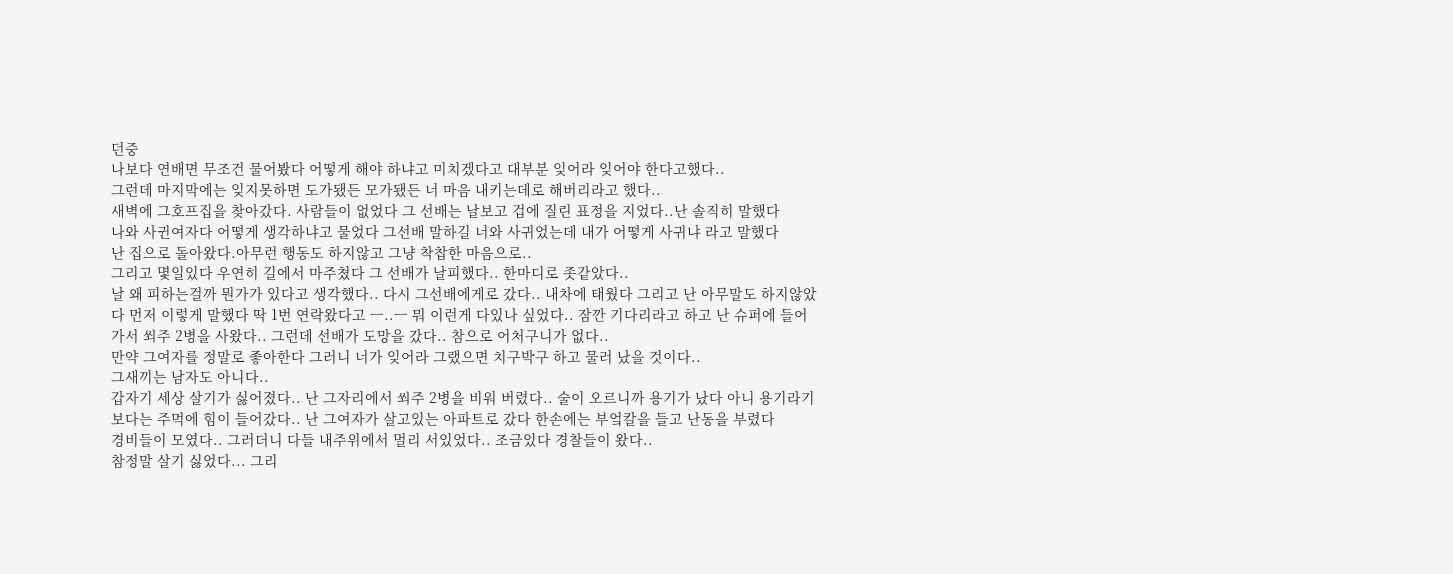던중
나보다 연배면 무조건 물어봤다 어떻게 해야 하냐고 미치겠다고 대부분 잊어라 잊어야 한다고했다..
그런데 마지막에는 잊지못하면 도가됐든 모가됐든 너 마음 내키는데로 해버리라고 했다..
새벽에 그호프집을 찾아갔다. 사람들이 없었다 그 선배는 날보고 겁에 질린 표정을 지었다..난 솔직히 말했다
나와 사귄여자다 어떻게 생각하냐고 물었다 그선배 말하길 너와 사귀었는데 내가 어떻게 사귀냐 라고 말했다
난 집으로 돌아왔다.아무런 행동도 하지않고 그냥 착찹한 마음으로..
그리고 몇일있다 우연히 길에서 마주쳤다 그 선배가 날피했다.. 한마디로 좃같았다..
날 왜 피하는걸까 뭔가가 있다고 생각했다.. 다시 그선배에게로 갔다.. 내차에 태웠다 그리고 난 아무말도 하지않았다 먼저 이렇게 말했다 딱 1번 연락왔다고 ㅡ..ㅡ 뭐 이런게 다있나 싶었다.. 잠깐 기다리라고 하고 난 슈퍼에 들어가서 쐬주 2병을 사왔다.. 그런데 선배가 도망을 갔다.. 참으로 어처구니가 없다..
만약 그여자를 정말로 좋아한다 그러니 너가 잊어라 그랬으면 치구박구 하고 물러 났을 것이다..
그새끼는 남자도 아니다..
갑자기 세상 살기가 싫어졌다.. 난 그자리에서 쐬주 2병을 비워 버렸다.. 술이 오르니까 용기가 났다 아니 용기라기 보다는 주먹에 힘이 들어갔다.. 난 그여자가 살고있는 아파트로 갔다 한손에는 부엌칼을 들고 난동을 부렸다
경비들이 모였다.. 그러더니 다들 내주위에서 멀리 서있었다.. 조금있다 경찰들이 왔다..
참정말 살기 싫었다... 그리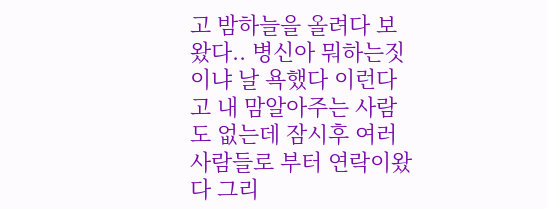고 밤하늘을 올려다 보왔다.. 병신아 뭐하는짓이냐 날 욕했다 이런다고 내 맘알아주는 사람도 없는데 잠시후 여러사람들로 부터 연락이왔다 그리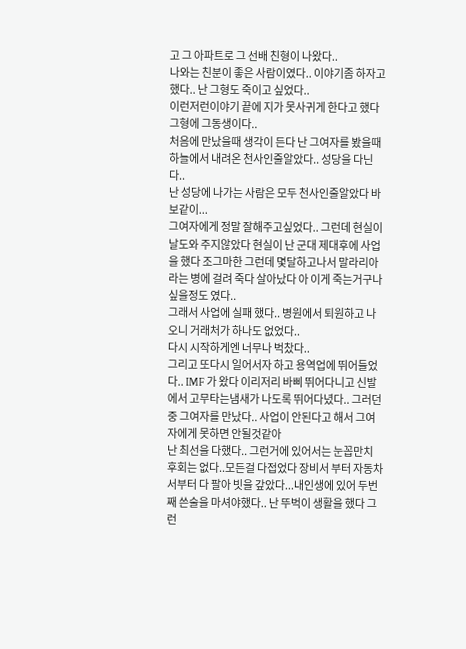고 그 아파트로 그 선배 친형이 나왔다..
나와는 친분이 좋은 사람이였다.. 이야기좀 하자고 했다.. 난 그형도 죽이고 싶었다..
이런저런이야기 끝에 지가 못사귀게 한다고 했다 그형에 그동생이다..
처음에 만났을때 생각이 든다 난 그여자를 봤을때 하늘에서 내려온 천사인줄알았다.. 성당을 다닌다..
난 성당에 나가는 사람은 모두 천사인줄알았다 바보같이...
그여자에게 정말 잘해주고싶었다.. 그런데 현실이 날도와 주지않았다 현실이 난 군대 제대후에 사업을 했다 조그마한 그런데 몇달하고나서 말라리아라는 병에 걸려 죽다 살아났다 아 이게 죽는거구나 싶을정도 였다..
그래서 사업에 실패 했다.. 병원에서 퇴원하고 나오니 거래처가 하나도 없었다..
다시 시작하게엔 너무나 벅찼다..
그리고 또다시 일어서자 하고 용역업에 뛰어들었다.. IMF 가 왔다 이리저리 바삐 뛰어다니고 신발에서 고무타는냄새가 나도록 뛰어다녔다.. 그러던중 그여자를 만났다.. 사업이 안된다고 해서 그여자에게 못하면 안될것같아
난 최선을 다했다.. 그런거에 있어서는 눈꼽만치 후회는 없다..모든걸 다접었다 장비서 부터 자동차서부터 다 팔아 빗을 갚았다...내인생에 있어 두번째 쓴술을 마셔야했다.. 난 뚜벅이 생활을 했다 그런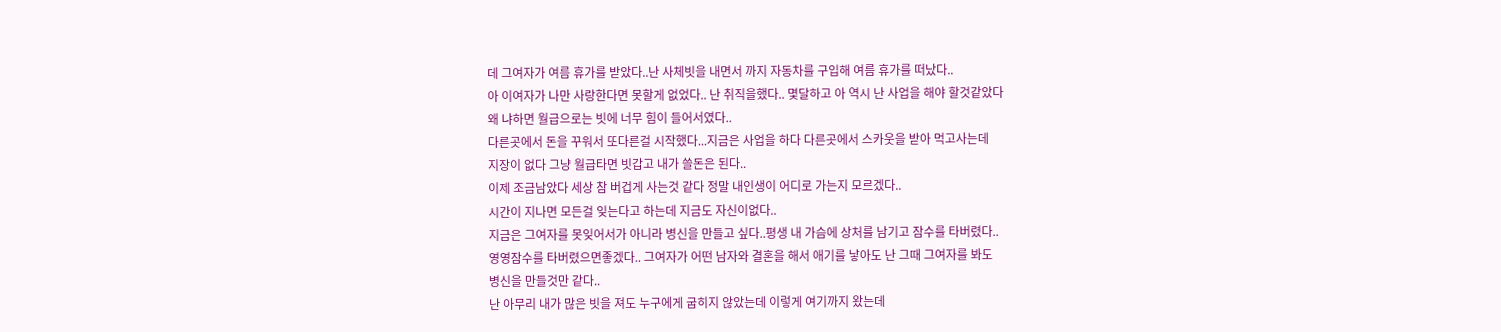데 그여자가 여름 휴가를 받았다..난 사체빗을 내면서 까지 자동차를 구입해 여름 휴가를 떠났다..
아 이여자가 나만 사랑한다면 못할게 없었다.. 난 취직을했다.. 몇달하고 아 역시 난 사업을 해야 할것같았다
왜 냐하면 월급으로는 빗에 너무 힘이 들어서였다..
다른곳에서 돈을 꾸워서 또다른걸 시작했다...지금은 사업을 하다 다른곳에서 스카웃을 받아 먹고사는데
지장이 없다 그냥 월급타면 빗갑고 내가 쓸돈은 된다..
이제 조금남았다 세상 참 버겁게 사는것 같다 정말 내인생이 어디로 가는지 모르겠다..
시간이 지나면 모든걸 잊는다고 하는데 지금도 자신이없다..
지금은 그여자를 못잊어서가 아니라 병신을 만들고 싶다..평생 내 가슴에 상처를 남기고 잠수를 타버렸다..
영영잠수를 타버렸으면좋겠다.. 그여자가 어떤 남자와 결혼을 해서 애기를 낳아도 난 그때 그여자를 봐도
병신을 만들것만 같다..
난 아무리 내가 많은 빗을 져도 누구에게 굽히지 않았는데 이렇게 여기까지 왔는데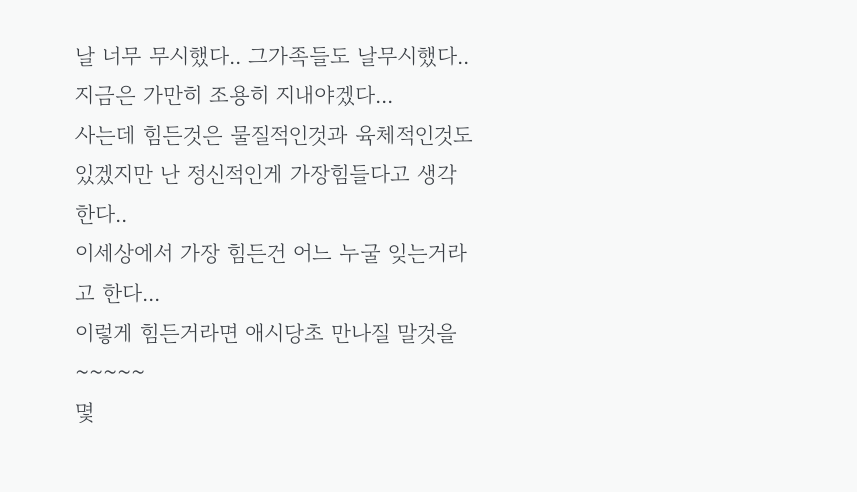날 너무 무시했다.. 그가족들도 날무시했다..
지금은 가만히 조용히 지내야겠다...
사는데 힘든것은 물질적인것과 육체적인것도 있겠지만 난 정신적인게 가장힘들다고 생각한다..
이세상에서 가장 힘든건 어느 누굴 잊는거라고 한다...
이렇게 힘든거라면 애시당초 만나질 말것을 ~~~~~
몇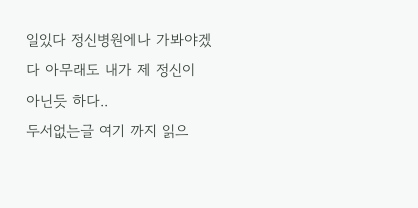일있다 정신병원에나 가봐야겠다 아무래도 내가 제 정신이 아닌듯 하다..
두서없는글 여기 까지 읽으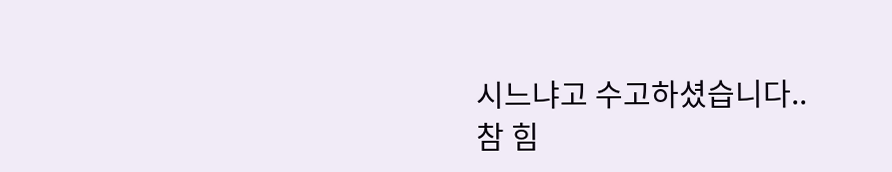시느냐고 수고하셨습니다..
참 힘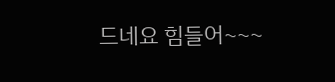드네요 힘들어~~~